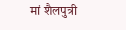मां शैलपुत्री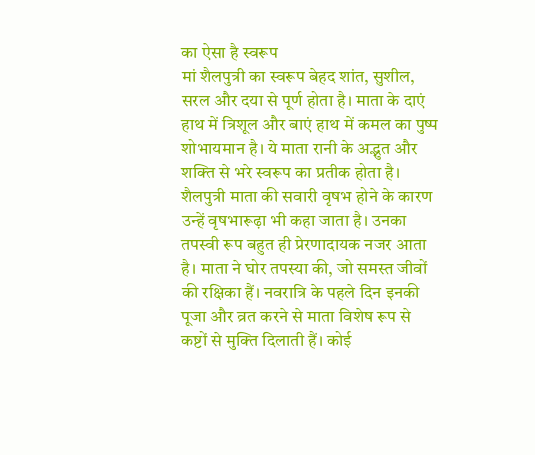का ऐसा है स्वरूप
मां शैलपुत्री का स्वरूप बेहद शांत, सुशील, सरल और दया से पूर्ण होता है। माता के दाएं हाथ में त्रिशूल और बाएं हाथ में कमल का पुष्प शोभायमान है। ये माता रानी के अद्भुत और शक्ति से भरे स्वरूप का प्रतीक होता है। शैलपुत्री माता की सवारी वृषभ होने के कारण उन्हें वृषभारूढ़ा भी कहा जाता है। उनका तपस्वी रूप बहुत ही प्रेरणादायक नजर आता है। माता ने घोर तपस्या की, जो समस्त जीवों की रक्षिका हैं। नवरात्रि के पहले दिन इनकी पूजा और व्रत करने से माता विशेष रूप से कष्टों से मुक्ति दिलाती हैं। कोई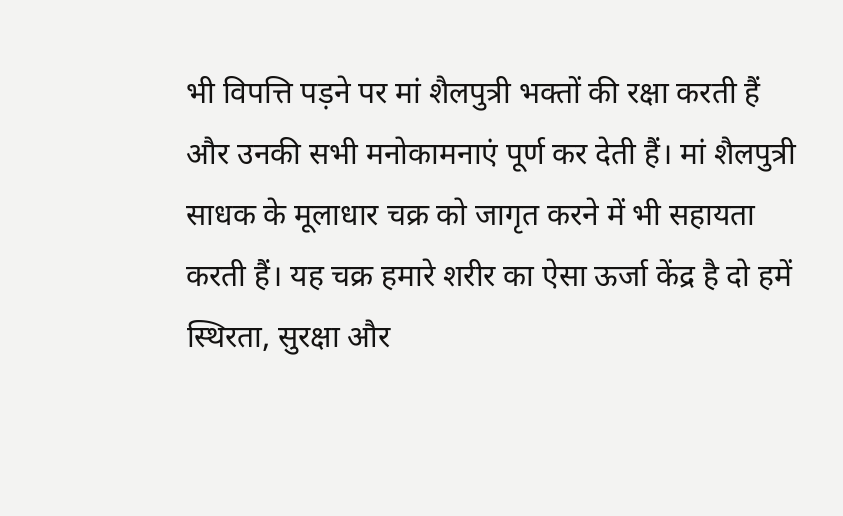भी विपत्ति पड़ने पर मां शैलपुत्री भक्तों की रक्षा करती हैं और उनकी सभी मनोकामनाएं पूर्ण कर देती हैं। मां शैलपुत्री साधक के मूलाधार चक्र को जागृत करने में भी सहायता करती हैं। यह चक्र हमारे शरीर का ऐसा ऊर्जा केंद्र है दो हमें स्थिरता, सुरक्षा और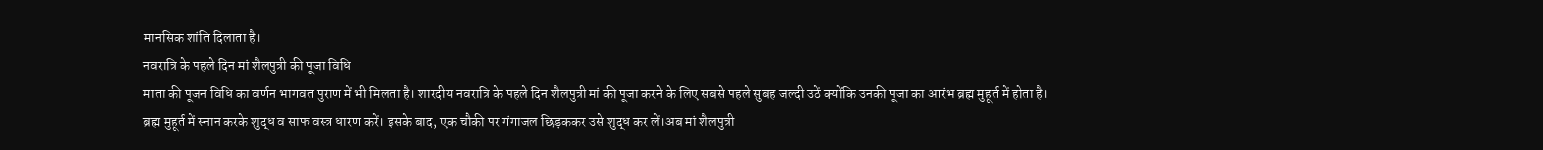मानसिक शांति दिलाता है।
नवरात्रि के पहले दिन मां शैलपुत्री की पूजा विधि
माता की पूजन विधि का वर्णन भागवत पुराण में भी मिलता है। शारदीय नवरात्रि के पहले दिन शैलपुत्री मां की पूजा करने के लिए सबसे पहले सुबह जल्दी उठें क्योंकि उनकी पूजा का आरंभ ब्रह्म मुहूर्त में होता है।
ब्रह्म मुहूर्त में स्नान करके शुद्ध व साफ वस्त्र धारण करें। इसके बाद, एक चौकी पर गंगाजल छिड़ककर उसे शुद्ध कर लें।अब मां शैलपुत्री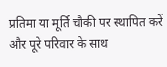प्रतिमा या मूर्ति चौकी पर स्थापित करें और पूरे परिवार के साथ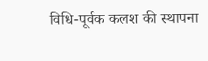विधि-पूर्वक कलश की स्थापना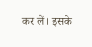कर लें। इसके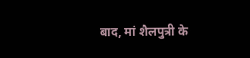बाद, मां शैलपुत्री के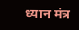ध्यान मंत्र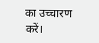का उच्चारण करें।